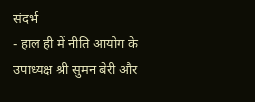संदर्भ
- हाल ही में नीति आयोग के उपाध्यक्ष श्री सुमन बेरी और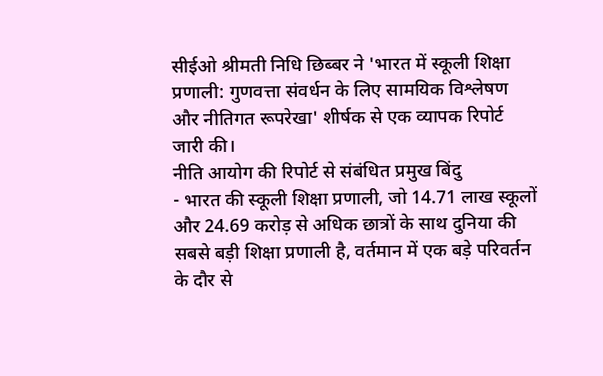सीईओ श्रीमती निधि छिब्बर ने 'भारत में स्कूली शिक्षा प्रणाली: गुणवत्ता संवर्धन के लिए सामयिक विश्लेषण और नीतिगत रूपरेखा' शीर्षक से एक व्यापक रिपोर्ट जारी की।
नीति आयोग की रिपोर्ट से संबंधित प्रमुख बिंदु
- भारत की स्कूली शिक्षा प्रणाली, जो 14.71 लाख स्कूलों और 24.69 करोड़ से अधिक छात्रों के साथ दुनिया की सबसे बड़ी शिक्षा प्रणाली है, वर्तमान में एक बड़े परिवर्तन के दौर से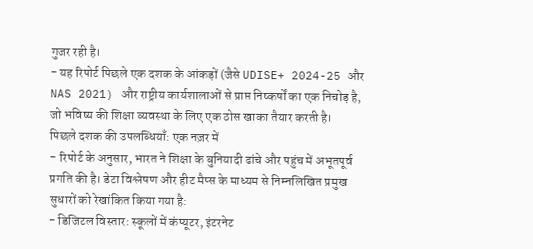गुजर रही है।
- यह रिपोर्ट पिछले एक दशक के आंकड़ों (जैसे UDISE+ 2024-25 और NAS 2021) और राष्ट्रीय कार्यशालाओं से प्राप्त निष्कर्षों का एक निचोड़ है, जो भविष्य की शिक्षा व्यवस्था के लिए एक ठोस खाका तैयार करती है।
पिछले दशक की उपलब्धियाँ: एक नज़र में
- रिपोर्ट के अनुसार, भारत ने शिक्षा के बुनियादी ढांचे और पहुंच में अभूतपूर्व प्रगति की है। डेटा विश्लेषण और हीट मैप्स के माध्यम से निम्नलिखित प्रमुख सुधारों को रेखांकित किया गया है:
- डिजिटल विस्तार: स्कूलों में कंप्यूटर, इंटरनेट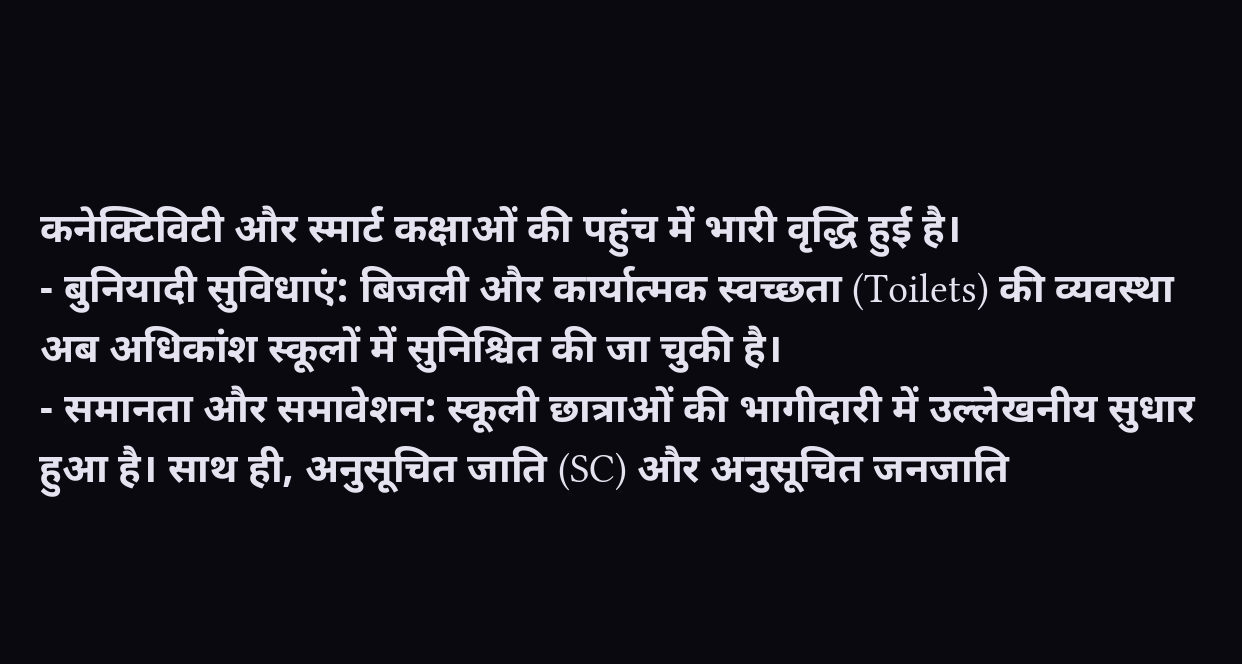कनेक्टिविटी और स्मार्ट कक्षाओं की पहुंच में भारी वृद्धि हुई है।
- बुनियादी सुविधाएं: बिजली और कार्यात्मक स्वच्छता (Toilets) की व्यवस्था अब अधिकांश स्कूलों में सुनिश्चित की जा चुकी है।
- समानता और समावेशन: स्कूली छात्राओं की भागीदारी में उल्लेखनीय सुधार हुआ है। साथ ही, अनुसूचित जाति (SC) और अनुसूचित जनजाति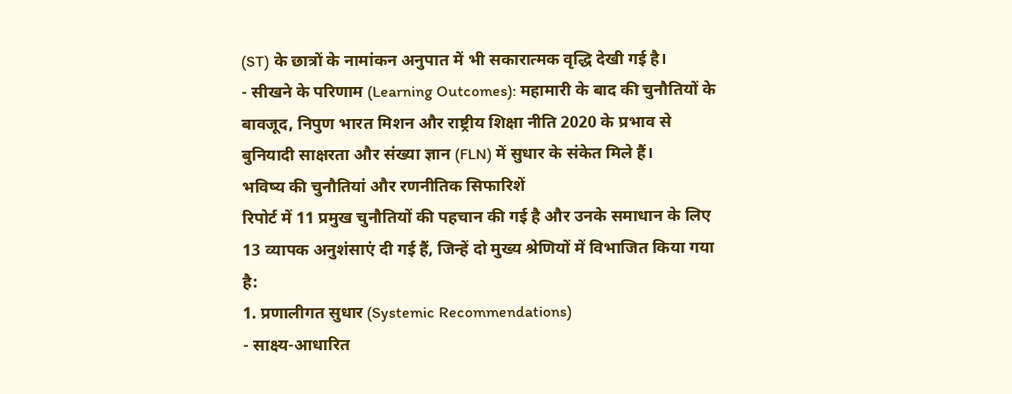(ST) के छात्रों के नामांकन अनुपात में भी सकारात्मक वृद्धि देखी गई है।
- सीखने के परिणाम (Learning Outcomes): महामारी के बाद की चुनौतियों के बावजूद, निपुण भारत मिशन और राष्ट्रीय शिक्षा नीति 2020 के प्रभाव से बुनियादी साक्षरता और संख्या ज्ञान (FLN) में सुधार के संकेत मिले हैं।
भविष्य की चुनौतियां और रणनीतिक सिफारिशें
रिपोर्ट में 11 प्रमुख चुनौतियों की पहचान की गई है और उनके समाधान के लिए 13 व्यापक अनुशंसाएं दी गई हैं, जिन्हें दो मुख्य श्रेणियों में विभाजित किया गया है:
1. प्रणालीगत सुधार (Systemic Recommendations)
- साक्ष्य-आधारित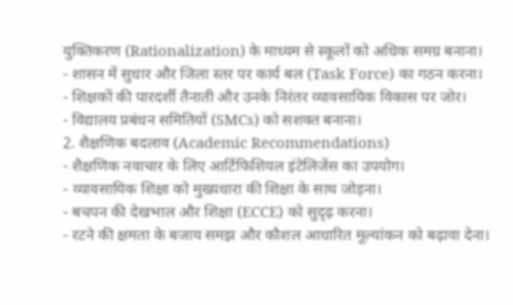युक्तिकरण (Rationalization) के माध्यम से स्कूलों को अधिक समग्र बनाना।
- शासन में सुधार और जिला स्तर पर कार्य बल (Task Force) का गठन करना।
- शिक्षकों की पारदर्शी तैनाती और उनके निरंतर व्यावसायिक विकास पर जोर।
- विद्यालय प्रबंधन समितियों (SMCs) को सशक्त बनाना।
2. शैक्षणिक बदलाव (Academic Recommendations)
- शैक्षणिक नवाचार के लिए आर्टिफिशियल इंटेलिजेंस का उपयोग।
- व्यावसायिक शिक्षा को मुख्यधारा की शिक्षा के साथ जोड़ना।
- बचपन की देखभाल और शिक्षा (ECCE) को सुदृढ़ करना।
- रटने की क्षमता के बजाय समझ और कौशल आधारित मूल्यांकन को बढ़ावा देना।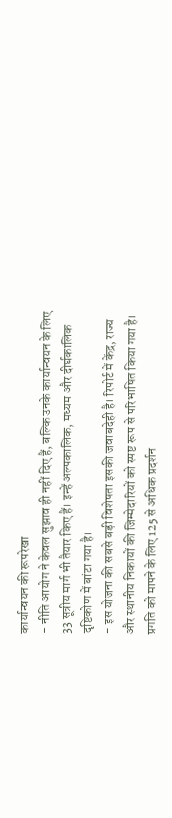कार्यान्वयन की रूपरेखा
- नीति आयोग ने केवल सुझाव ही नहीं दिए हैं, बल्कि उनके कार्यान्वयन के लिए 33 सूत्रीय मार्ग भी तैयार किए हैं। इन्हें अल्पकालिक, मध्यम और दीर्घकालिक दृष्टिकोण में बांटा गया है।
- इस योजना की सबसे बड़ी विशेषता इसकी जवाबदेही है। रिपोर्ट में केंद्र, राज्य और स्थानीय निकायों की जिम्मेदारियों को स्पष्ट रूप से परिभाषित किया गया है। प्रगति को मापने के लिए 125 से अधिक प्रदर्शन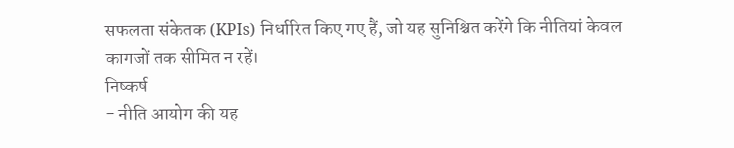सफलता संकेतक (KPIs) निर्धारित किए गए हैं, जो यह सुनिश्चित करेंगे कि नीतियां केवल कागजों तक सीमित न रहें।
निष्कर्ष
- नीति आयोग की यह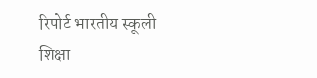रिपोर्ट भारतीय स्कूली शिक्षा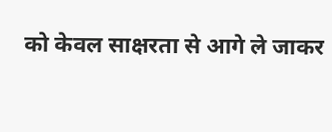को केवल साक्षरता से आगे ले जाकर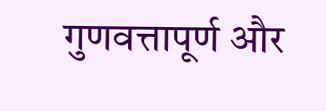गुणवत्तापूर्ण और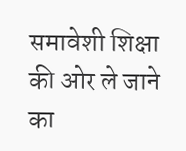समावेशी शिक्षा की ओर ले जाने का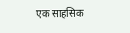एक साहसिक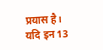प्रयास है। यदि इन 13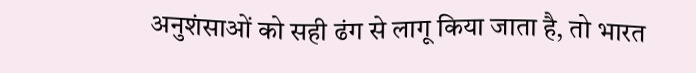अनुशंसाओं को सही ढंग से लागू किया जाता है, तो भारत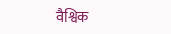वैश्विक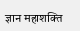ज्ञान महाशक्ति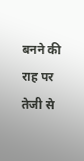बनने की राह पर तेजी से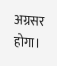अग्रसर होगा।